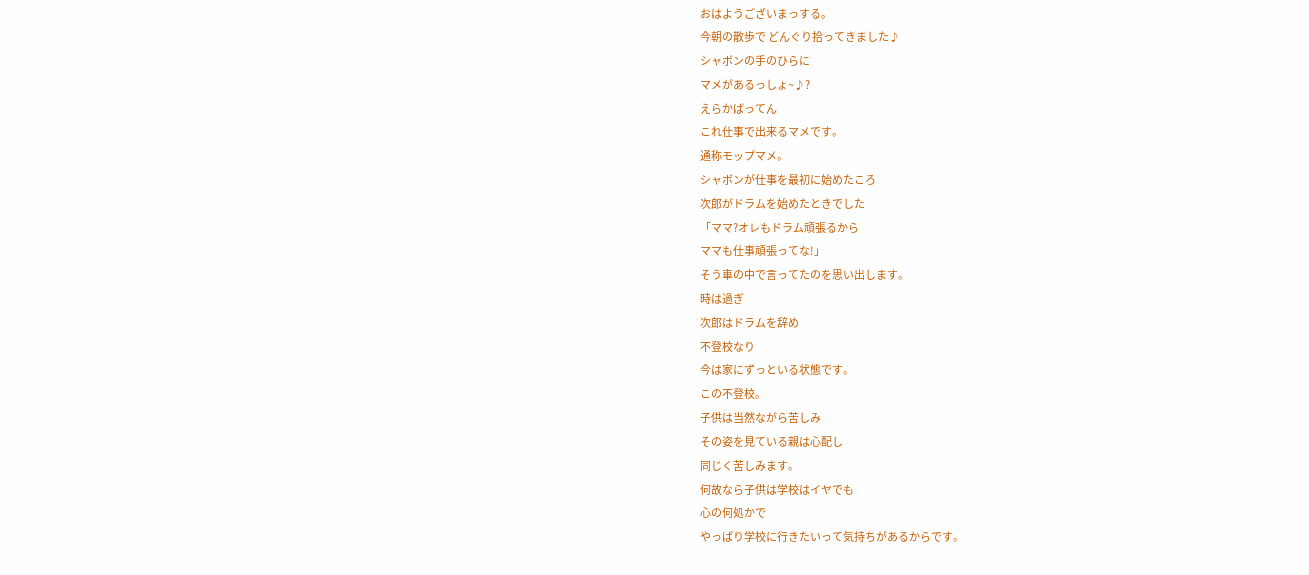おはようございまっする。
今朝の散歩で どんぐり拾ってきました♪
シャボンの手のひらに
マメがあるっしょ~♪?
えらかばってん
これ仕事で出来るマメです。
通称モップマメ。
シャボンが仕事を最初に始めたころ
次郎がドラムを始めたときでした
「ママ?オレもドラム頑張るから
ママも仕事頑張ってな!」
そう車の中で言ってたのを思い出します。
時は過ぎ
次郎はドラムを辞め
不登校なり
今は家にずっといる状態です。
この不登校。
子供は当然ながら苦しみ
その姿を見ている親は心配し
同じく苦しみます。
何故なら子供は学校はイヤでも
心の何処かで
やっぱり学校に行きたいって気持ちがあるからです。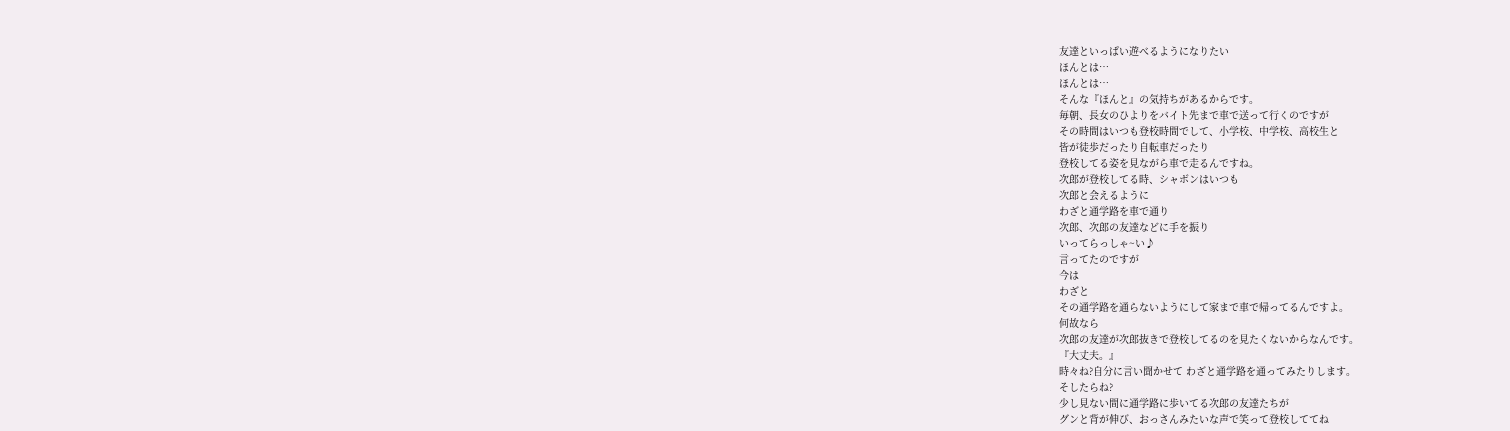友達といっぱい遊べるようになりたい
ほんとは…
ほんとは…
そんな『ほんと』の気持ちがあるからです。
毎朝、長女のひよりをバイト先まで車で送って行くのですが
その時間はいつも登校時間でして、小学校、中学校、高校生と
皆が徒歩だったり自転車だったり
登校してる姿を見ながら車で走るんですね。
次郎が登校してる時、シャボンはいつも
次郎と会えるように
わざと通学路を車で通り
次郎、次郎の友達などに手を振り
いってらっしゃ~い♪
言ってたのですが
今は
わざと
その通学路を通らないようにして家まで車で帰ってるんですよ。
何故なら
次郎の友達が次郎抜きで登校してるのを見たくないからなんです。
『大丈夫。』
時々ね?自分に言い聞かせて わざと通学路を通ってみたりします。
そしたらね?
少し見ない間に通学路に歩いてる次郎の友達たちが
グンと背が伸び、おっさんみたいな声で笑って登校しててね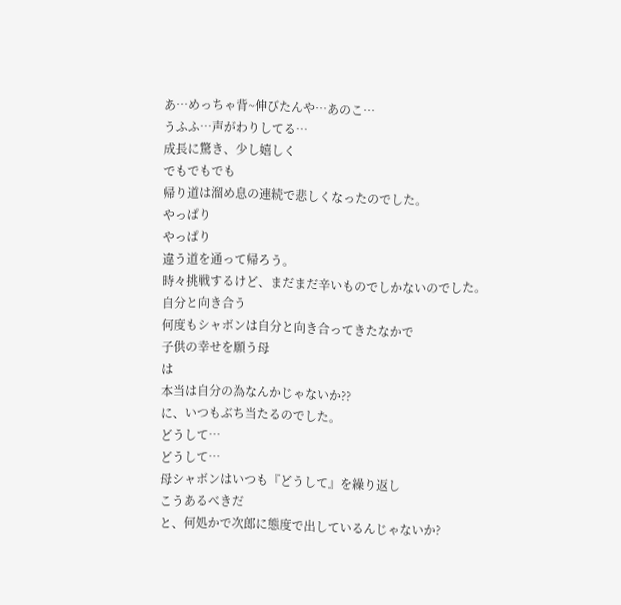あ…めっちゃ背~伸びたんや…あのこ…
うふふ…声がわりしてる…
成長に驚き、少し嬉しく
でもでもでも
帰り道は溜め息の連続で悲しくなったのでした。
やっぱり
やっぱり
違う道を通って帰ろう。
時々挑戦するけど、まだまだ辛いものでしかないのでした。
自分と向き合う
何度もシャボンは自分と向き合ってきたなかで
子供の幸せを願う母
は
本当は自分の為なんかじゃないか??
に、いつもぶち当たるのでした。
どうして…
どうして…
母シャボンはいつも『どうして』を繰り返し
こうあるべきだ
と、何処かで次郎に態度で出しているんじゃないか?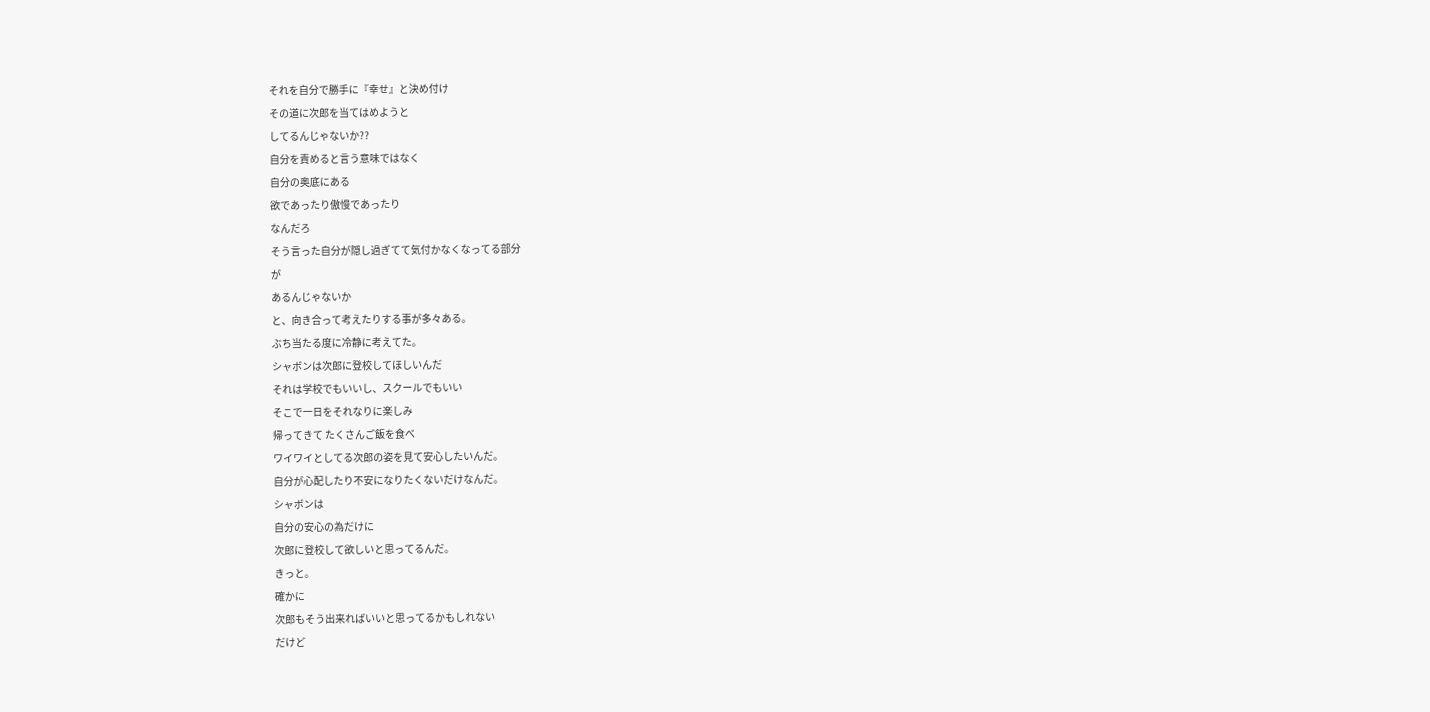それを自分で勝手に『幸せ』と決め付け
その道に次郎を当てはめようと
してるんじゃないか??
自分を責めると言う意味ではなく
自分の奥底にある
欲であったり傲慢であったり
なんだろ
そう言った自分が隠し過ぎてて気付かなくなってる部分
が
あるんじゃないか
と、向き合って考えたりする事が多々ある。
ぶち当たる度に冷静に考えてた。
シャボンは次郎に登校してほしいんだ
それは学校でもいいし、スクールでもいい
そこで一日をそれなりに楽しみ
帰ってきて たくさんご飯を食べ
ワイワイとしてる次郎の姿を見て安心したいんだ。
自分が心配したり不安になりたくないだけなんだ。
シャボンは
自分の安心の為だけに
次郎に登校して欲しいと思ってるんだ。
きっと。
確かに
次郎もそう出来ればいいと思ってるかもしれない
だけど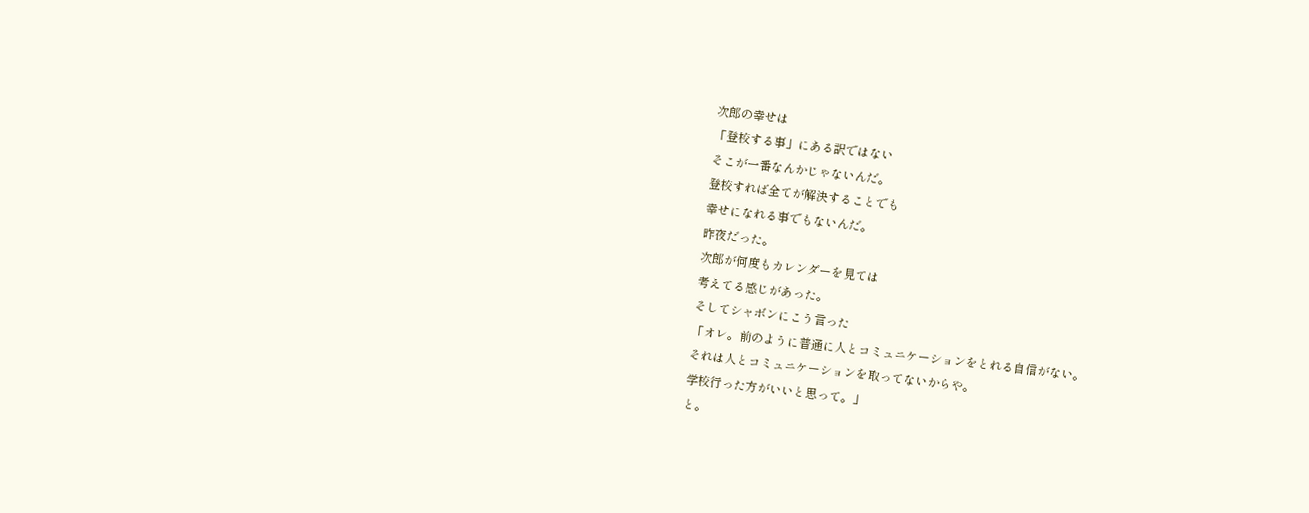次郎の幸せは
「登校する事」にある訳ではない
そこが一番なんかじゃないんだ。
登校すれば全てが解決することでも
幸せになれる事でもないんだ。
昨夜だった。
次郎が何度もカレンダーを見ては
考えてる感じがあった。
そしてシャボンにこう言った
「オレ。前のように普通に人とコミュニケーションをとれる自信がない。
それは人とコミュニケーションを取ってないからや。
学校行った方がいいと思って。」
と。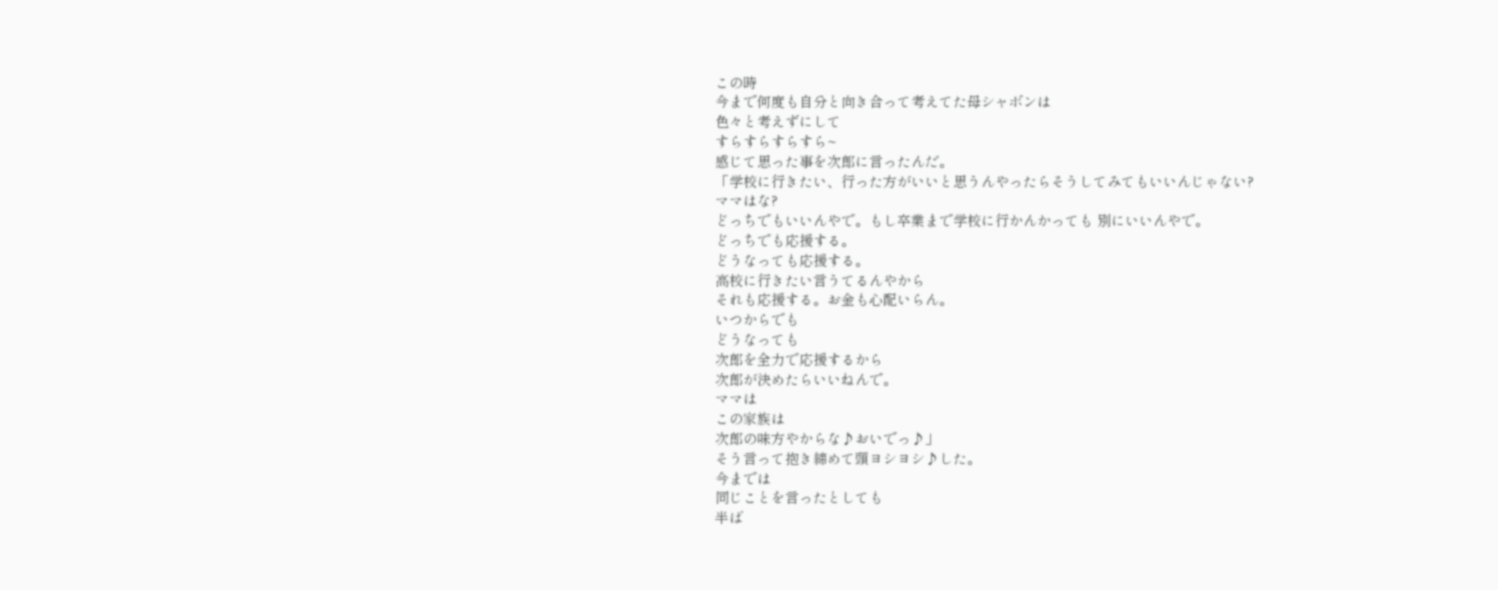この時
今まで何度も自分と向き合って考えてた母シャボンは
色々と考えずにして
すらすらすらすら~
感じて思った事を次郎に言ったんだ。
「学校に行きたい、行った方がいいと思うんやったらそうしてみてもいいんじゃない?
ママはな?
どっちでもいいんやで。もし卒業まで学校に行かんかっても 別にいいんやで。
どっちでも応援する。
どうなっても応援する。
高校に行きたい言うてるんやから
それも応援する。お金も心配いらん。
いつからでも
どうなっても
次郎を全力で応援するから
次郎が決めたらいいねんで。
ママは
この家族は
次郎の味方やからな♪おいでっ♪」
そう言って抱き締めて頭ヨシヨシ♪した。
今までは
同じことを言ったとしても
半ば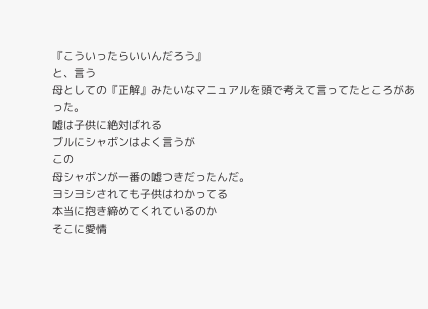『こういったらいいんだろう』
と、言う
母としての『正解』みたいなマニュアルを頭で考えて言ってたところがあった。
嘘は子供に絶対ばれる
ブルにシャボンはよく言うが
この
母シャボンが一番の嘘つきだったんだ。
ヨシヨシされても子供はわかってる
本当に抱き締めてくれているのか
そこに愛情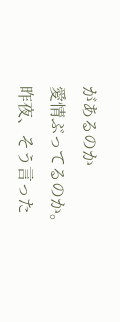があるのか
愛情ぶってるのか。
昨夜、そう言った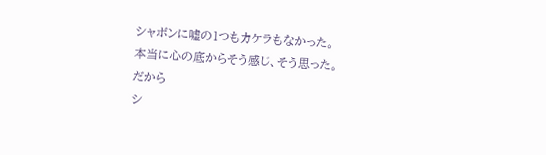シャボンに嘘の1つもカケラもなかった。
本当に心の底からそう感じ、そう思った。
だから
シ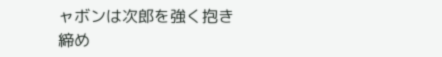ャボンは次郎を強く抱き締め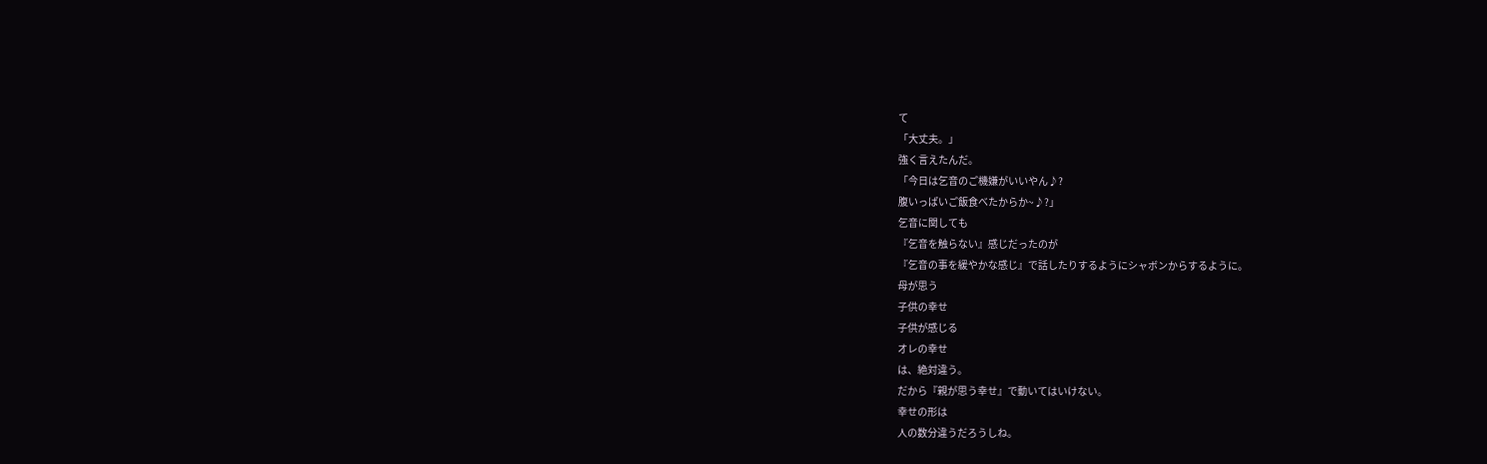て
「大丈夫。」
強く言えたんだ。
「今日は乞音のご機嫌がいいやん♪?
腹いっぱいご飯食べたからか~♪?」
乞音に関しても
『乞音を触らない』感じだったのが
『乞音の事を緩やかな感じ』で話したりするようにシャボンからするように。
母が思う
子供の幸せ
子供が感じる
オレの幸せ
は、絶対違う。
だから『親が思う幸せ』で動いてはいけない。
幸せの形は
人の数分違うだろうしね。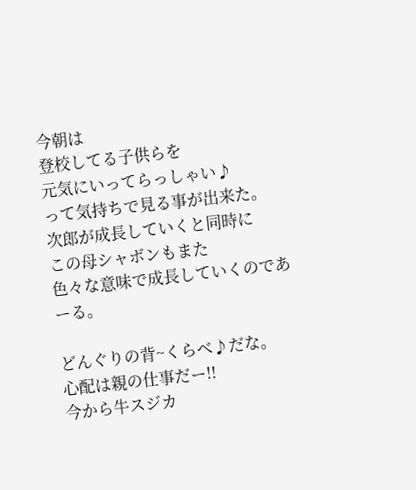今朝は
登校してる子供らを
元気にいってらっしゃい♪
って気持ちで見る事が出来た。
次郎が成長していくと同時に
この母シャボンもまた
色々な意味で成長していくのであーる。

どんぐりの背~くらべ♪だな。
心配は親の仕事だー!!
今から牛スジカ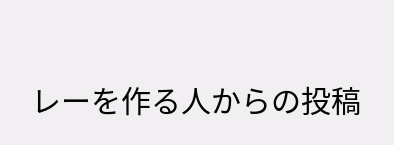レーを作る人からの投稿